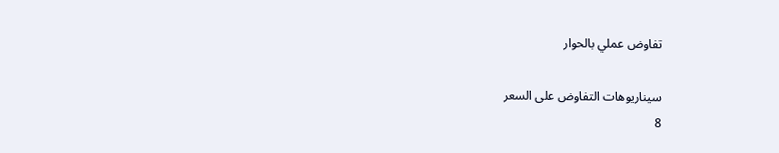تفاوض عملي بالحوار

سيناريوهات التفاوض على السعر
8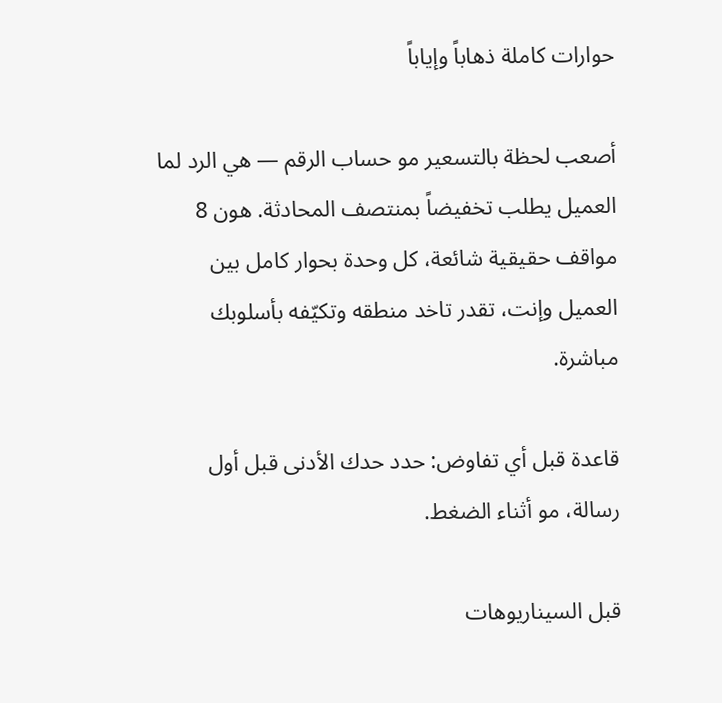حوارات كاملة ذهاباً وإياباً

أصعب لحظة بالتسعير مو حساب الرقم — هي الرد لما العميل يطلب تخفيضاً بمنتصف المحادثة. هون 8 مواقف حقيقية شائعة، كل وحدة بحوار كامل بين العميل وإنت، تقدر تاخد منطقه وتكيّفه بأسلوبك مباشرة.

قاعدة قبل أي تفاوض: حدد حدك الأدنى قبل أول رسالة، مو أثناء الضغط.

قبل السيناريوهات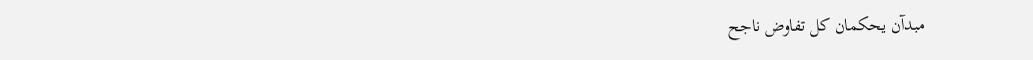مبدآن يحكمان كل تفاوض ناجح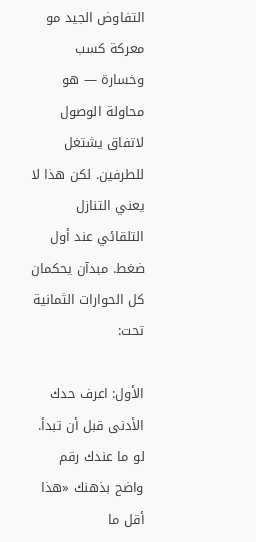التفاوض الجيد مو معركة كسب وخسارة — هو محاولة الوصول لاتفاق يشتغل للطرفين. لكن هذا لا يعني التنازل التلقائي عند أول ضغط. مبدآن يحكمان كل الحوارات الثمانية تحت:

الأول: اعرف حدك الأدنى قبل أن تبدأ. لو ما عندك رقم واضح بذهنك «هذا أقل ما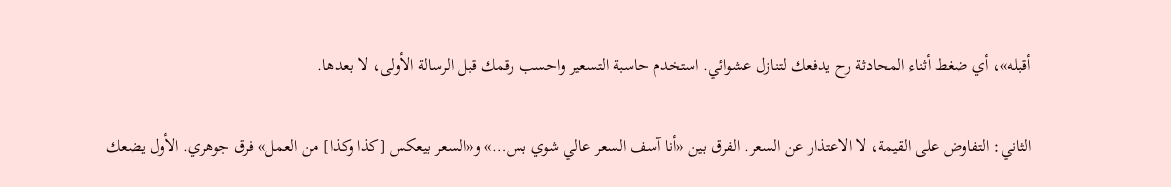أقبله»، أي ضغط أثناء المحادثة رح يدفعك لتنازل عشوائي. استخدم حاسبة التسعير واحسب رقمك قبل الرسالة الأولى، لا بعدها.

الثاني: التفاوض على القيمة، لا الاعتذار عن السعر. الفرق بين «أنا آسف السعر عالي شوي بس…» و«السعر بيعكس [كذا وكذا] من العمل» فرق جوهري. الأول يضعك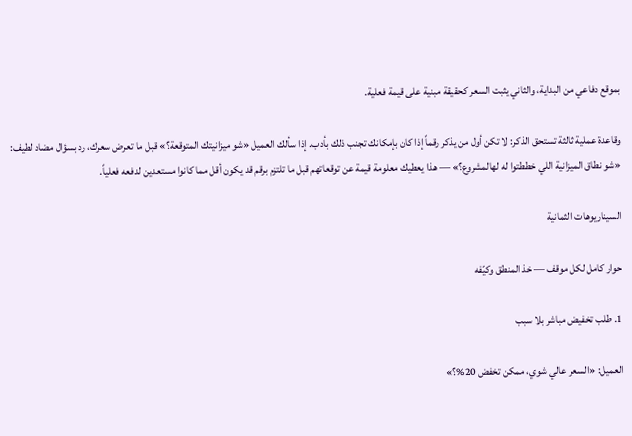بموقع دفاعي من البداية، والثاني يثبت السعر كحقيقة مبنية على قيمة فعلية.

وقاعدة عملية ثالثة تستحق الذكر: لا تكن أول من يذكر رقماً إذا كان بإمكانك تجنب ذلك بأدب. إذا سألك العميل «شو ميزانيتك المتوقعة؟» قبل ما تعرض سعرك، رد بسؤال مضاد لطيف: «شو نطاق الميزانية اللي خططتوا له لهالمشروع؟» — هذا يعطيك معلومة قيمة عن توقعاتهم قبل ما تلتزم برقم قد يكون أقل مما كانوا مستعدين لدفعه فعلياً.

السيناريوهات الثمانية

حوار كامل لكل موقف — خذ المنطق وكيّفه

1. طلب تخفيض مباشر بلا سبب

العميل: «السعر عالي شوي، ممكن تخفض 20%؟»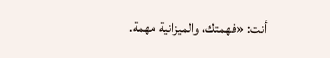أنت: «فهمتك، والميزانية مهمة.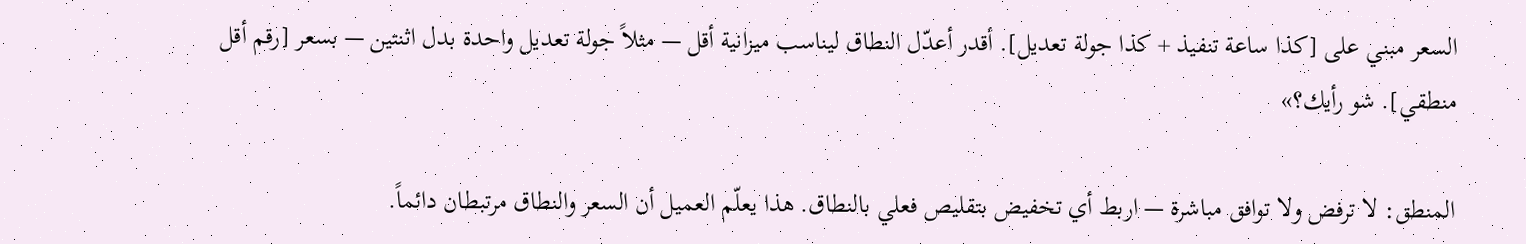السعر مبني على [كذا ساعة تنفيذ + كذا جولة تعديل]. أقدر أعدّل النطاق ليناسب ميزانية أقل — مثلاً جولة تعديل واحدة بدل اثنتين — بسعر [رقم أقل منطقي]. شو رأيك؟»

المنطق: لا ترفض ولا توافق مباشرة — اربط أي تخفيض بتقليص فعلي بالنطاق. هذا يعلّم العميل أن السعر والنطاق مرتبطان دائماً.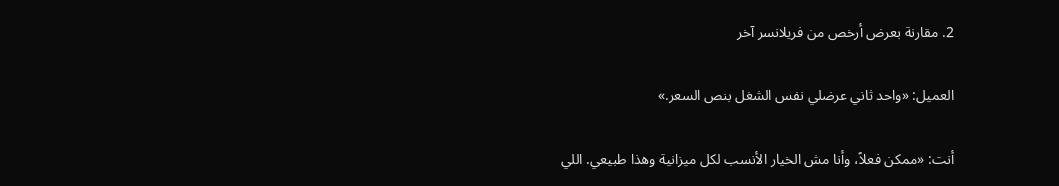2. مقارنة بعرض أرخص من فريلانسر آخر

العميل: «واحد ثاني عرضلي نفس الشغل بنص السعر.»

أنت: «ممكن فعلاً، وأنا مش الخيار الأنسب لكل ميزانية وهذا طبيعي. اللي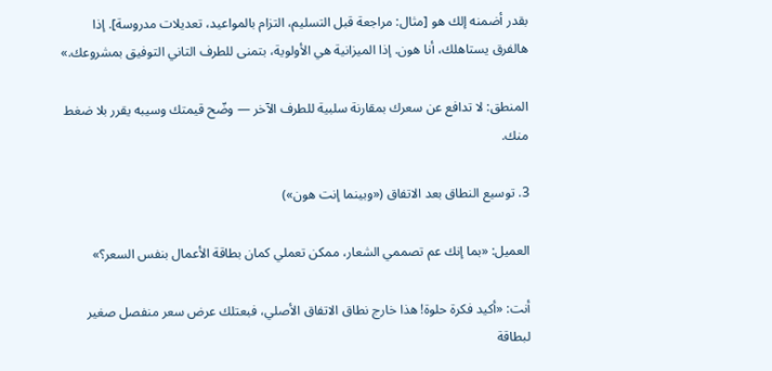بقدر أضمنه إلك هو [مثال: مراجعة قبل التسليم، التزام بالمواعيد، تعديلات مدروسة]. إذا هالفرق يستاهلك، أنا هون. إذا الميزانية هي الأولوية، بتمنى للطرف التاني التوفيق بمشروعك.»

المنطق: لا تدافع عن سعرك بمقارنة سلبية للطرف الآخر — وضّح قيمتك وسيبه يقرر بلا ضغط منك.

3. توسيع النطاق بعد الاتفاق («وبينما إنت هون»)

العميل: «بما إنك عم تصممي الشعار، ممكن تعملي كمان بطاقة الأعمال بنفس السعر؟»

أنت: «أكيد فكرة حلوة! هذا خارج نطاق الاتفاق الأصلي، فبعتلك عرض سعر منفصل صغير لبطاقة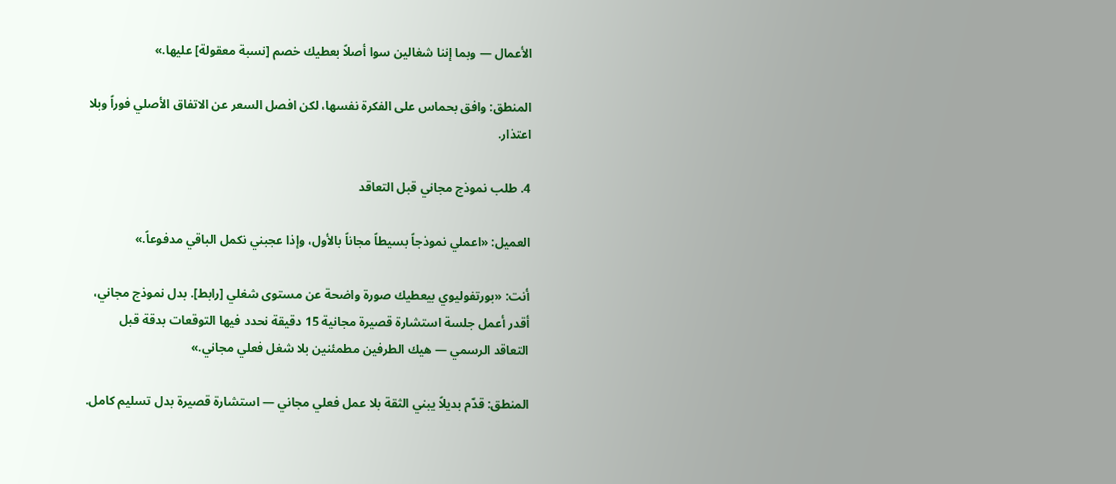الأعمال — وبما إننا شغالين سوا أصلاً بعطيك خصم [نسبة معقولة] عليها.»

المنطق: وافق بحماس على الفكرة نفسها، لكن افصل السعر عن الاتفاق الأصلي فوراً وبلا اعتذار.

4. طلب نموذج مجاني قبل التعاقد

العميل: «اعملي نموذجاً بسيطاً مجاناً بالأول، وإذا عجبني نكمل الباقي مدفوعاً.»

أنت: «بورتفوليوي بيعطيك صورة واضحة عن مستوى شغلي [رابط]. بدل نموذج مجاني، أقدر أعمل جلسة استشارة قصيرة مجانية 15 دقيقة نحدد فيها التوقعات بدقة قبل التعاقد الرسمي — هيك الطرفين مطمئنين بلا شغل فعلي مجاني.»

المنطق: قدّم بديلاً يبني الثقة بلا عمل فعلي مجاني — استشارة قصيرة بدل تسليم كامل.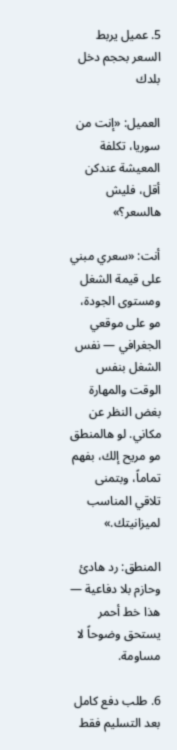5. عميل يربط السعر بحجم دخل بلدك

العميل: «إنت من سوريا، تكلفة المعيشة عندكن أقل، فليش هالسعر؟»

أنت: «سعري مبني على قيمة الشغل ومستوى الجودة، مو على موقعي الجغرافي — نفس الشغل بنفس الوقت والمهارة بغض النظر عن مكاني. لو هالمنطق مو مريح إلك، بفهم تماماً، وبتمنى تلاقي المناسب لميزانيتك.»

المنطق: رد هادئ وحازم بلا دفاعية — هذا خط أحمر يستحق وضوحاً لا مساومة.

6. طلب دفع كامل بعد التسليم فقط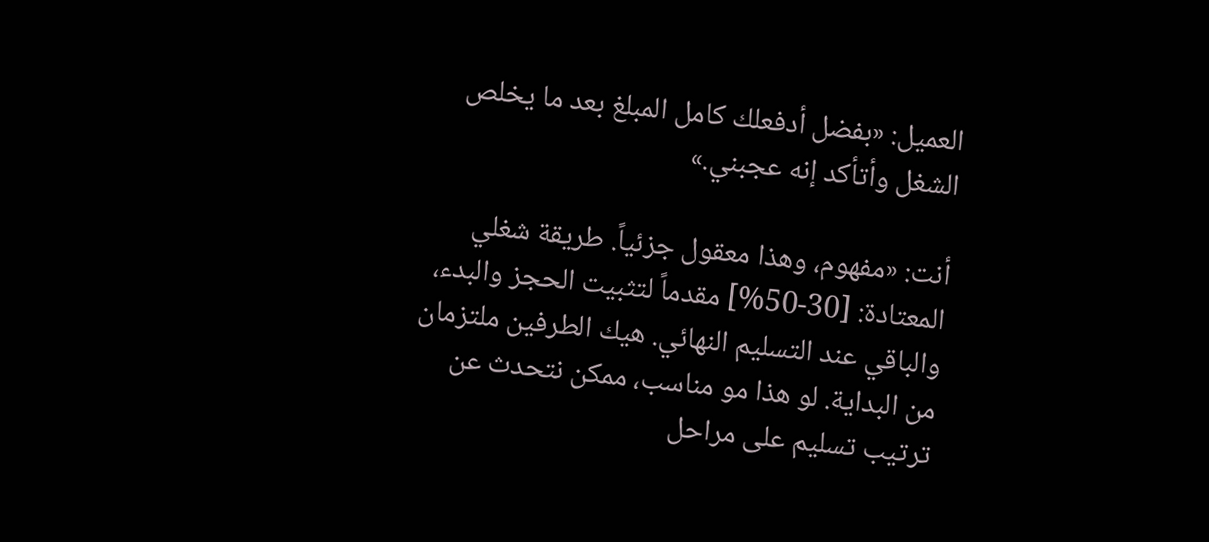العميل: «بفضل أدفعلك كامل المبلغ بعد ما يخلص الشغل وأتأكد إنه عجبني.»

أنت: «مفهوم، وهذا معقول جزئياً. طريقة شغلي المعتادة: [30-50%] مقدماً لتثبيت الحجز والبدء، والباقي عند التسليم النهائي. هيك الطرفين ملتزمان من البداية. لو هذا مو مناسب، ممكن نتحدث عن ترتيب تسليم على مراحل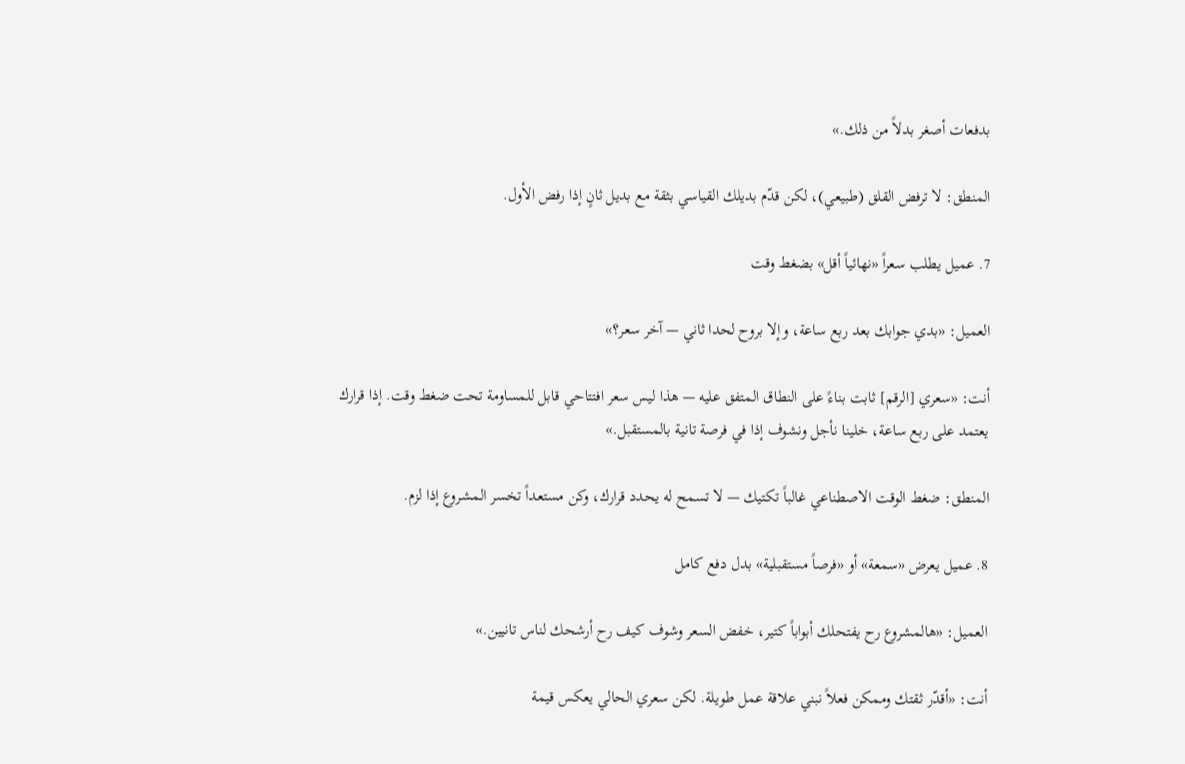بدفعات أصغر بدلاً من ذلك.»

المنطق: لا ترفض القلق (طبيعي)، لكن قدّم بديلك القياسي بثقة مع بديل ثانٍ إذا رفض الأول.

7. عميل يطلب سعراً «نهائياً أقل» بضغط وقت

العميل: «بدي جوابك بعد ربع ساعة، وإلا بروح لحدا ثاني — آخر سعر؟»

أنت: «سعري [الرقم] ثابت بناءً على النطاق المتفق عليه — هذا ليس سعر افتتاحي قابل للمساومة تحت ضغط وقت. إذا قرارك يعتمد على ربع ساعة، خلينا نأجل ونشوف إذا في فرصة تانية بالمستقبل.»

المنطق: ضغط الوقت الاصطناعي غالباً تكتيك — لا تسمح له يحدد قرارك، وكن مستعداً تخسر المشروع إذا لزم.

8. عميل يعرض «سمعة» أو «فرصاً مستقبلية» بدل دفع كامل

العميل: «هالمشروع رح يفتحلك أبواباً كتير، خفض السعر وشوف كيف رح أرشحك لناس تانيين.»

أنت: «أقدّر ثقتك وممكن فعلاً نبني علاقة عمل طويلة. لكن سعري الحالي يعكس قيمة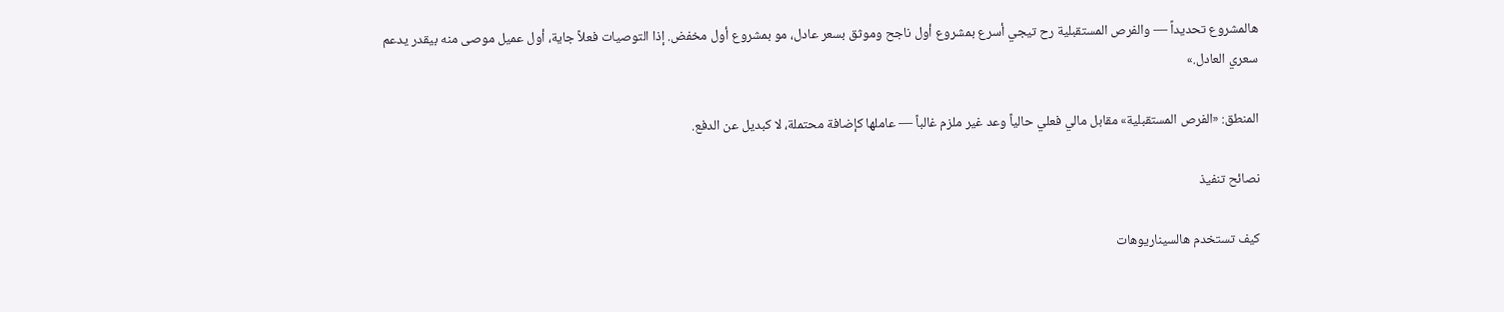هالمشروع تحديداً — والفرص المستقبلية رح تيجي أسرع بمشروع أول ناجح وموثق بسعر عادل، مو بمشروع أول مخفض. إذا التوصيات فعلاً جاية، أول عميل موصى منه بيقدر يدعم سعري العادل.»

المنطق: «الفرص المستقبلية» مقابل مالي فعلي حالياً وعد غير ملزم غالباً — عاملها كإضافة محتملة، لا كبديل عن الدفع.

نصائح تنفيذ

كيف تستخدم هالسيناريوهات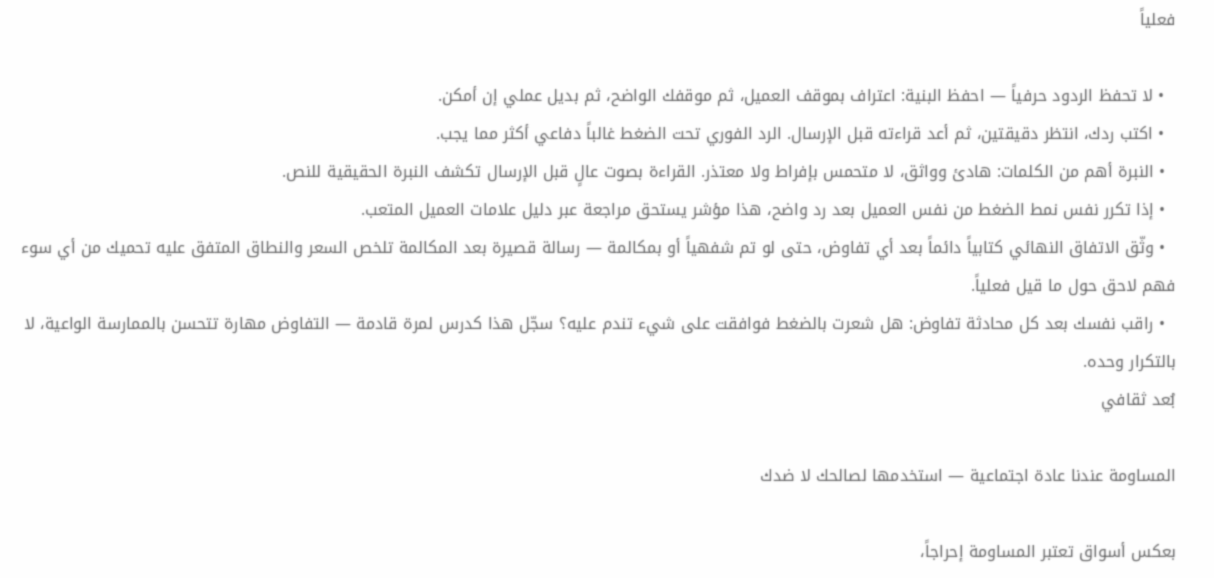فعلياً

  • لا تحفظ الردود حرفياً — احفظ البنية: اعتراف بموقف العميل، ثم موقفك الواضح، ثم بديل عملي إن أمكن.
  • اكتب ردك، انتظر دقيقتين، ثم أعد قراءته قبل الإرسال. الرد الفوري تحت الضغط غالباً دفاعي أكثر مما يجب.
  • النبرة أهم من الكلمات: هادئ وواثق، لا متحمس بإفراط ولا معتذر. القراءة بصوت عالٍ قبل الإرسال تكشف النبرة الحقيقية للنص.
  • إذا تكرر نفس نمط الضغط من نفس العميل بعد رد واضح، هذا مؤشر يستحق مراجعة عبر دليل علامات العميل المتعب.
  • وثّق الاتفاق النهائي كتابياً دائماً بعد أي تفاوض، حتى لو تم شفهياً أو بمكالمة — رسالة قصيرة بعد المكالمة تلخص السعر والنطاق المتفق عليه تحميك من أي سوء فهم لاحق حول ما قيل فعلياً.
  • راقب نفسك بعد كل محادثة تفاوض: هل شعرت بالضغط فوافقت على شيء تندم عليه؟ سجّل هذا كدرس لمرة قادمة — التفاوض مهارة تتحسن بالممارسة الواعية، لا بالتكرار وحده.
بُعد ثقافي

المساومة عندنا عادة اجتماعية — استخدمها لصالحك لا ضدك

بعكس أسواق تعتبر المساومة إحراجاً،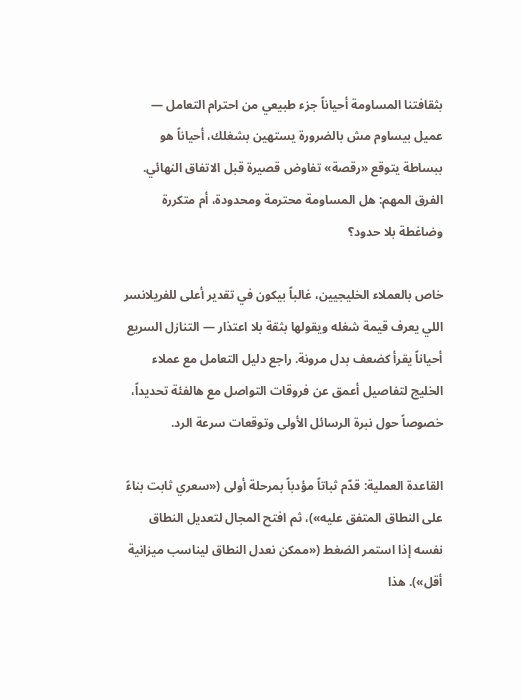بثقافتنا المساومة أحياناً جزء طبيعي من احترام التعامل — عميل بيساوم مش بالضرورة يستهين بشغلك، أحياناً هو ببساطة يتوقع «رقصة» تفاوض قصيرة قبل الاتفاق النهائي. الفرق المهم: هل المساومة محترمة ومحدودة، أم متكررة وضاغطة بلا حدود؟

خاص بالعملاء الخليجيين، غالباً بيكون في تقدير أعلى للفريلانسر اللي يعرف قيمة شغله ويقولها بثقة بلا اعتذار — التنازل السريع أحياناً يقرأ كضعف بدل مرونة. راجع دليل التعامل مع عملاء الخليج لتفاصيل أعمق عن فروقات التواصل مع هالفئة تحديداً، خصوصاً حول نبرة الرسائل الأولى وتوقعات سرعة الرد.

القاعدة العملية: قدّم ثباتاً مؤدباً بمرحلة أولى («سعري ثابت بناءً على النطاق المتفق عليه»)، ثم افتح المجال لتعديل النطاق نفسه إذا استمر الضغط («ممكن نعدل النطاق ليناسب ميزانية أقل»). هذا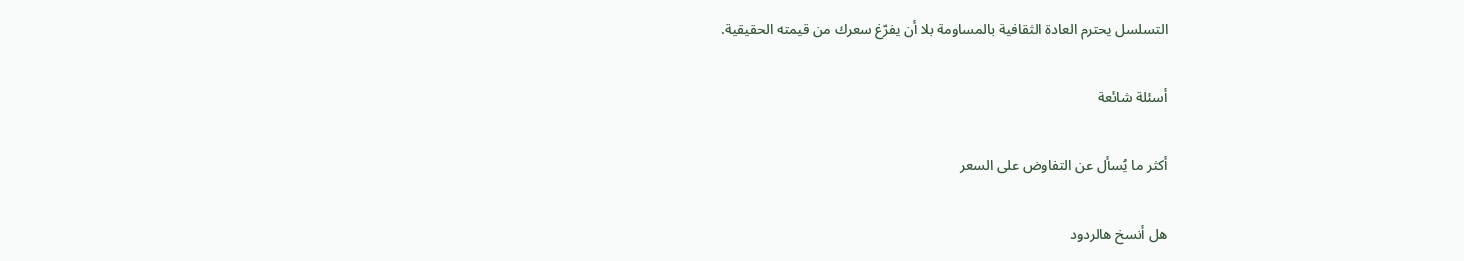التسلسل يحترم العادة الثقافية بالمساومة بلا أن يفرّغ سعرك من قيمته الحقيقية.

أسئلة شائعة

أكثر ما يُسأل عن التفاوض على السعر

هل أنسخ هالردود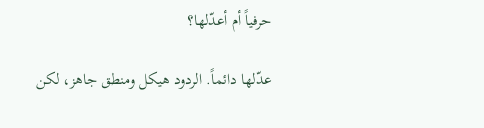حرفياً أم أعدّلها؟

عدّلها دائماً. الردود هيكل ومنطق جاهز، لكن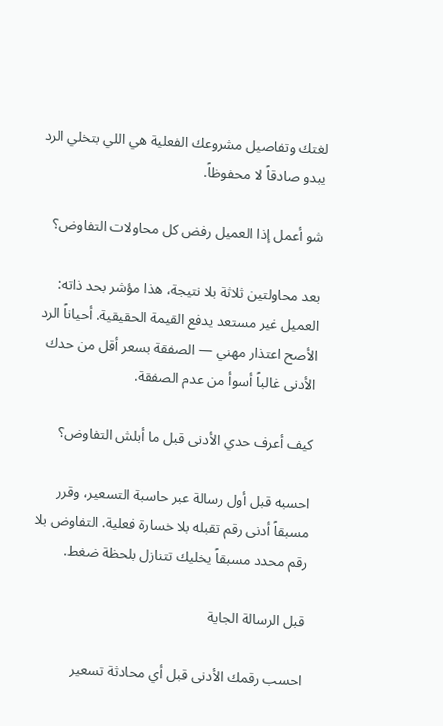لغتك وتفاصيل مشروعك الفعلية هي اللي بتخلي الرد يبدو صادقاً لا محفوظاً.

شو أعمل إذا العميل رفض كل محاولات التفاوض؟

بعد محاولتين ثلاثة بلا نتيجة، هذا مؤشر بحد ذاته: العميل غير مستعد يدفع القيمة الحقيقية. أحياناً الرد الأصح اعتذار مهني — الصفقة بسعر أقل من حدك الأدنى غالباً أسوأ من عدم الصفقة.

كيف أعرف حدي الأدنى قبل ما أبلش التفاوض؟

احسبه قبل أول رسالة عبر حاسبة التسعير، وقرر مسبقاً أدنى رقم تقبله بلا خسارة فعلية. التفاوض بلا رقم محدد مسبقاً يخليك تتنازل بلحظة ضغط.

قبل الرسالة الجاية

احسب رقمك الأدنى قبل أي محادثة تسعير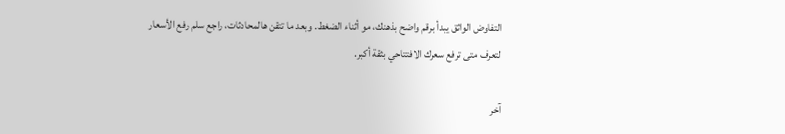التفاوض الواثق يبدأ برقم واضح بذهنك، مو أثناء الضغط. وبعد ما تتقن هالمحادثات، راجع سلم رفع الأسعار لتعرف متى ترفع سعرك الافتتاحي بثقة أكبر.

آخر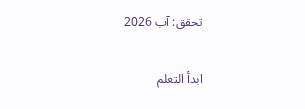تحقق: آب 2026

ابدأ التعلم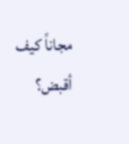مجاناً كيف أقبض؟